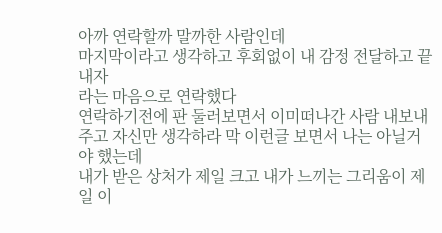아까 연락할까 말까한 사람인데
마지막이라고 생각하고 후회없이 내 감정 전달하고 끝내자
라는 마음으로 연락했다
연락하기전에 판 둘러보면서 이미떠나간 사람 내보내주고 자신만 생각하라 막 이런글 보면서 나는 아닐거야 했는데
내가 받은 상처가 제일 크고 내가 느끼는 그리움이 제일 이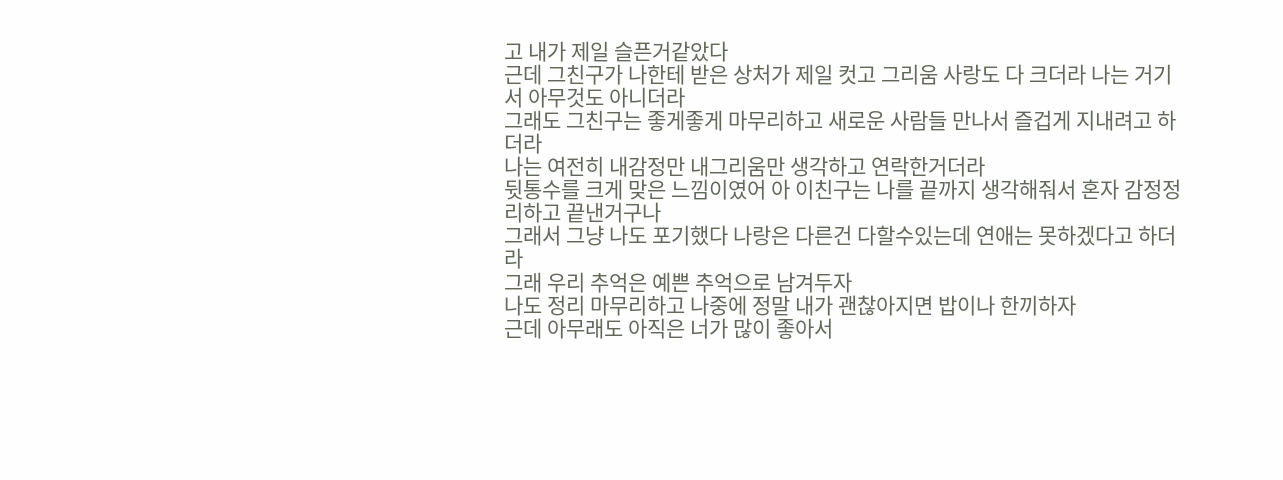고 내가 제일 슬픈거같았다
근데 그친구가 나한테 받은 상처가 제일 컷고 그리움 사랑도 다 크더라 나는 거기서 아무것도 아니더라
그래도 그친구는 좋게좋게 마무리하고 새로운 사람들 만나서 즐겁게 지내려고 하더라
나는 여전히 내감정만 내그리움만 생각하고 연락한거더라
뒷통수를 크게 맞은 느낌이였어 아 이친구는 나를 끝까지 생각해줘서 혼자 감정정리하고 끝낸거구나
그래서 그냥 나도 포기했다 나랑은 다른건 다할수있는데 연애는 못하겠다고 하더라
그래 우리 추억은 예쁜 추억으로 남겨두자
나도 정리 마무리하고 나중에 정말 내가 괜찮아지면 밥이나 한끼하자
근데 아무래도 아직은 너가 많이 좋아서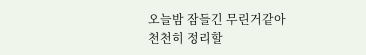오늘밤 잠들긴 무린거같아
천천히 정리할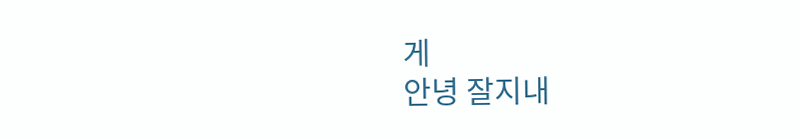게
안녕 잘지내